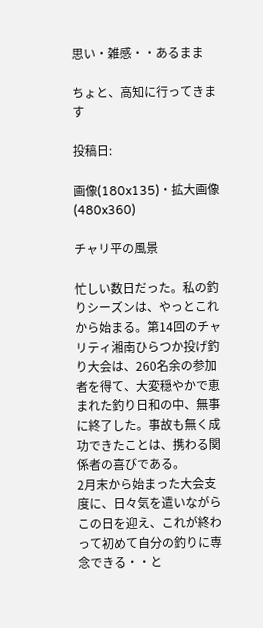思い・雑感・・あるまま

ちょと、高知に行ってきます

投稿日:

画像(180x135)・拡大画像(480x360)

チャリ平の風景

忙しい数日だった。私の釣りシーズンは、やっとこれから始まる。第14回のチャリティ湘南ひらつか投げ釣り大会は、260名余の参加者を得て、大変穏やかで恵まれた釣り日和の中、無事に終了した。事故も無く成功できたことは、携わる関係者の喜びである。
2月末から始まった大会支度に、日々気を遣いながらこの日を迎え、これが終わって初めて自分の釣りに専念できる・・と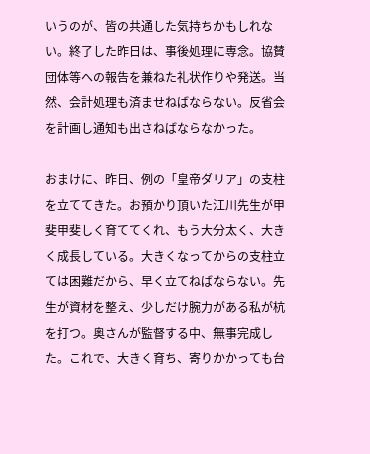いうのが、皆の共通した気持ちかもしれない。終了した昨日は、事後処理に専念。協賛団体等への報告を兼ねた礼状作りや発送。当然、会計処理も済ませねばならない。反省会を計画し通知も出さねばならなかった。

おまけに、昨日、例の「皇帝ダリア」の支柱を立ててきた。お預かり頂いた江川先生が甲斐甲斐しく育ててくれ、もう大分太く、大きく成長している。大きくなってからの支柱立ては困難だから、早く立てねばならない。先生が資材を整え、少しだけ腕力がある私が杭を打つ。奥さんが監督する中、無事完成した。これで、大きく育ち、寄りかかっても台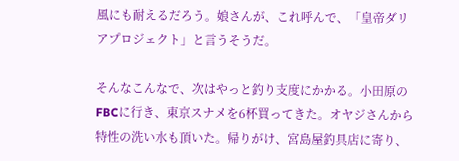風にも耐えるだろう。娘さんが、これ呼んで、「皇帝ダリアプロジェクト」と言うそうだ。

そんなこんなで、次はやっと釣り支度にかかる。小田原のFBCに行き、東京スナメを6杯買ってきた。オヤジさんから特性の洗い水も頂いた。帰りがけ、宮島屋釣具店に寄り、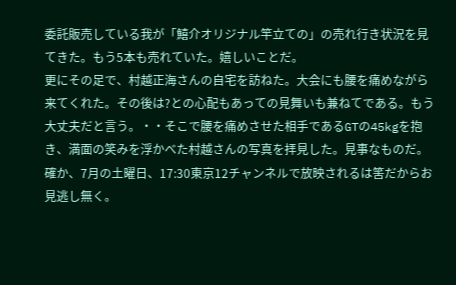委託販売している我が「鱚介オリジナル竿立ての」の売れ行き状況を見てきた。もう5本も売れていた。嬉しいことだ。
更にその足で、村越正海さんの自宅を訪ねた。大会にも腰を痛めながら来てくれた。その後は?との心配もあっての見舞いも兼ねてである。もう大丈夫だと言う。・・そこで腰を痛めさせた相手であるGTの45kgを抱き、満面の笑みを浮かべた村越さんの写真を拝見した。見事なものだ。確か、7月の土曜日、17:30東京12チャンネルで放映されるは筈だからお見逃し無く。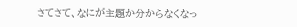さてさて、なにが主題か分からなくなっ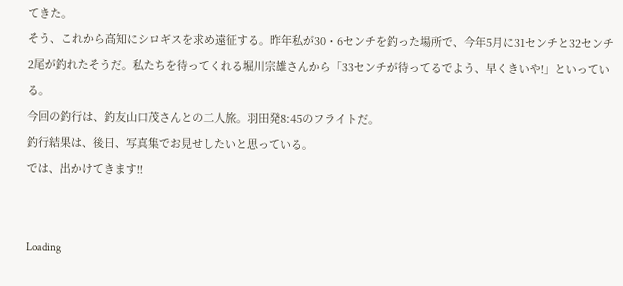てきた。
そう、これから高知にシロギスを求め遠征する。昨年私が30・6センチを釣った場所で、今年5月に31センチと32センチ2尾が釣れたそうだ。私たちを待ってくれる堀川宗雄さんから「33センチが待ってるでよう、早くきいや!」といっている。
今回の釣行は、釣友山口茂さんとの二人旅。羽田発8:45のフライトだ。
釣行結果は、後日、写真集でお見せしたいと思っている。
では、出かけてきます!!


Loading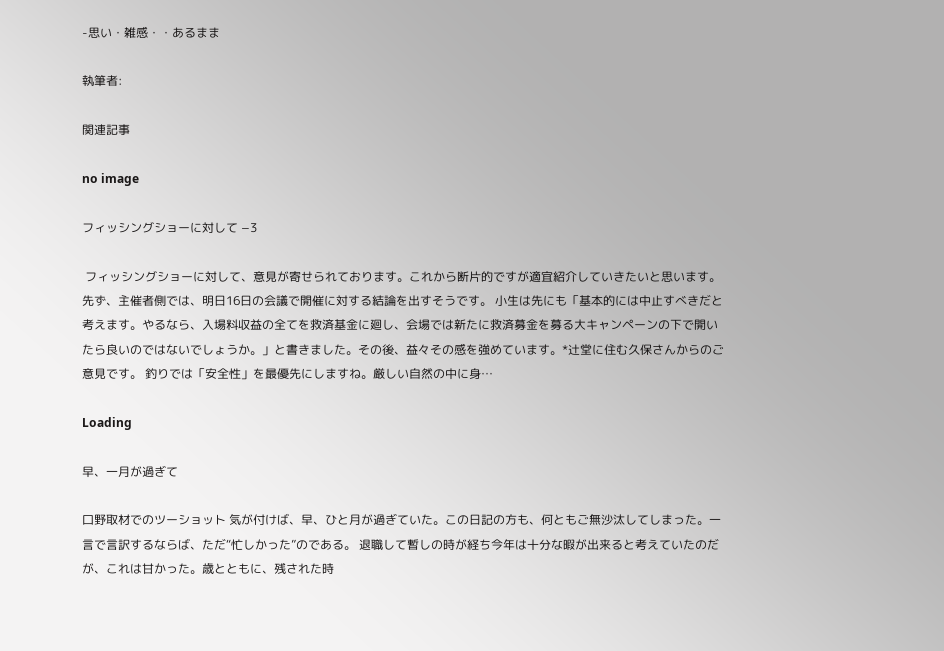-思い・雑感・・あるまま

執筆者:

関連記事

no image

フィッシングショーに対して −3

 フィッシングショーに対して、意見が寄せられております。これから断片的ですが適宜紹介していきたいと思います。 先ず、主催者側では、明日16日の会議で開催に対する結論を出すそうです。 小生は先にも「基本的には中止すべきだと考えます。やるなら、入場料収益の全てを救済基金に廻し、会場では新たに救済募金を募る大キャンペーンの下で開いたら良いのではないでしょうか。」と書きました。その後、益々その感を強めています。*辻堂に住む久保さんからのご意見です。 釣りでは「安全性」を最優先にしますね。厳しい自然の中に身…

Loading

早、一月が過ぎて

口野取材でのツーショット 気が付けば、早、ひと月が過ぎていた。この日記の方も、何ともご無沙汰してしまった。一言で言訳するならば、ただ“忙しかった”のである。 退職して暫しの時が経ち今年は十分な暇が出来ると考えていたのだが、これは甘かった。歳とともに、残された時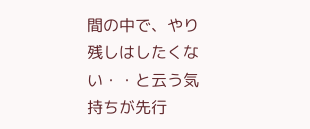間の中で、やり残しはしたくない・・と云う気持ちが先行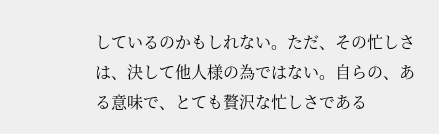しているのかもしれない。ただ、その忙しさは、決して他人様の為ではない。自らの、ある意味で、とても贅沢な忙しさである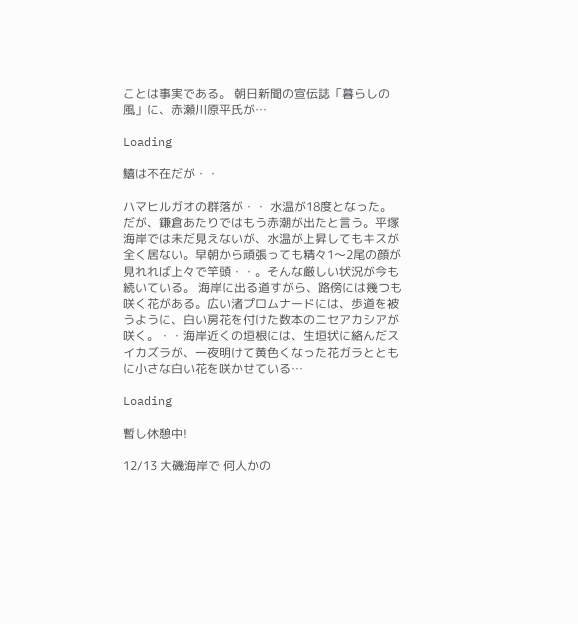ことは事実である。 朝日新聞の宣伝誌「暮らしの風」に、赤瀬川原平氏が…

Loading

鱚は不在だが・・

ハマヒルガオの群落が・・ 水温が18度となった。だが、鎌倉あたりではもう赤潮が出たと言う。平塚海岸では未だ見えないが、水温が上昇してもキスが全く居ない。早朝から頑張っても精々1〜2尾の顔が見れれば上々で竿頭・・。そんな厳しい状況が今も続いている。 海岸に出る道すがら、路傍には幾つも咲く花がある。広い渚プロムナードには、歩道を被うように、白い房花を付けた数本のニセアカシアが咲く。・・海岸近くの垣根には、生垣状に絡んだスイカズラが、一夜明けて黄色くなった花ガラとともに小さな白い花を咲かせている…

Loading

暫し休憩中!

12/13 大磯海岸で 何人かの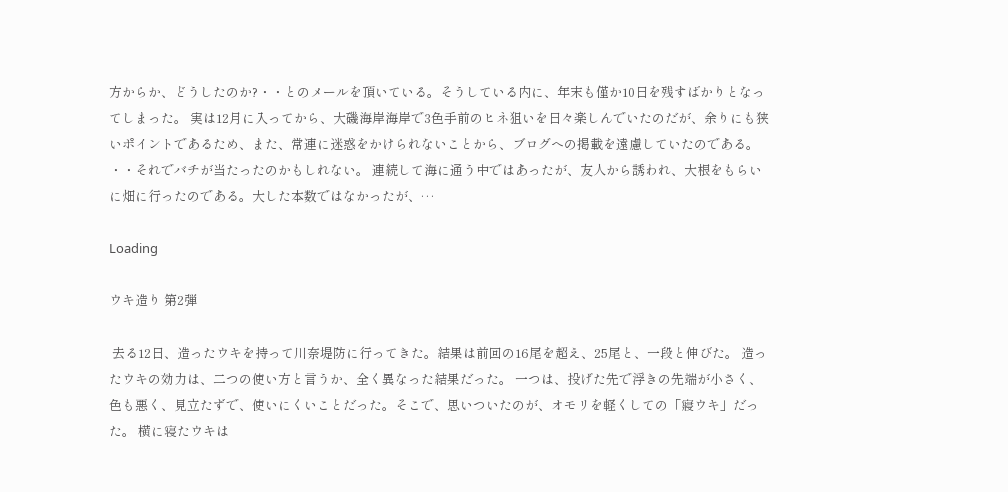方からか、どうしたのか?・・とのメールを頂いている。そうしている内に、年末も僅か10日を残すばかりとなってしまった。 実は12月に入ってから、大磯海岸海岸で3色手前のヒネ狙いを日々楽しんでいたのだが、余りにも狭いポイントであるため、また、常連に迷惑をかけられないことから、ブログへの掲載を遠慮していたのである。 ・・それでバチが当たったのかもしれない。 連続して海に通う中ではあったが、友人から誘われ、大根をもらいに畑に行ったのである。大した本数ではなかったが、…

Loading

ウキ造り 第2弾

 去る12日、造ったウキを持って川奈堤防に行ってきた。結果は前回の16尾を超え、25尾と、一段と伸びた。 造ったウキの効力は、二つの使い方と言うか、全く異なった結果だった。 一つは、投げた先で浮きの先端が小さく、色も悪く、見立たずで、使いにくいことだった。そこで、思いついたのが、オモリを軽くしての「寢ウキ」だった。 横に寝たウキは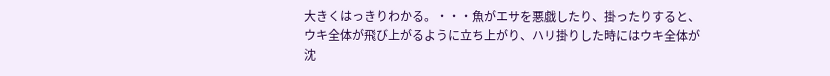大きくはっきりわかる。・・・魚がエサを悪戯したり、掛ったりすると、ウキ全体が飛び上がるように立ち上がり、ハリ掛りした時にはウキ全体が沈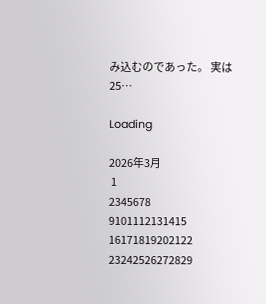み込むのであった。 実は25…

Loading

2026年3月
 1
2345678
9101112131415
16171819202122
23242526272829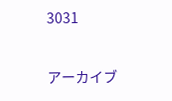3031

アーカイブ